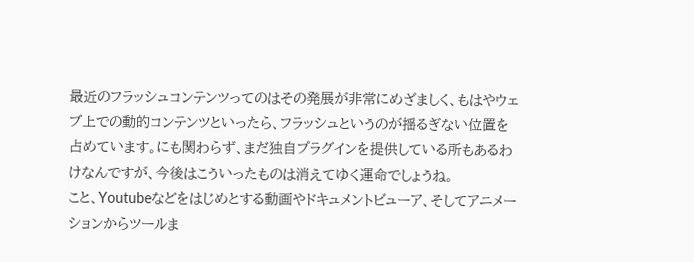最近のフラッシュコンテンツってのはその発展が非常にめざましく、もはやウェブ上での動的コンテンツといったら、フラッシュというのが揺るぎない位置を占めています。にも関わらず、まだ独自プラグインを提供している所もあるわけなんですが、今後はこういったものは消えてゆく運命でしょうね。
こと、Youtubeなどをはじめとする動画やドキュメントビューア、そしてアニメーションからツールま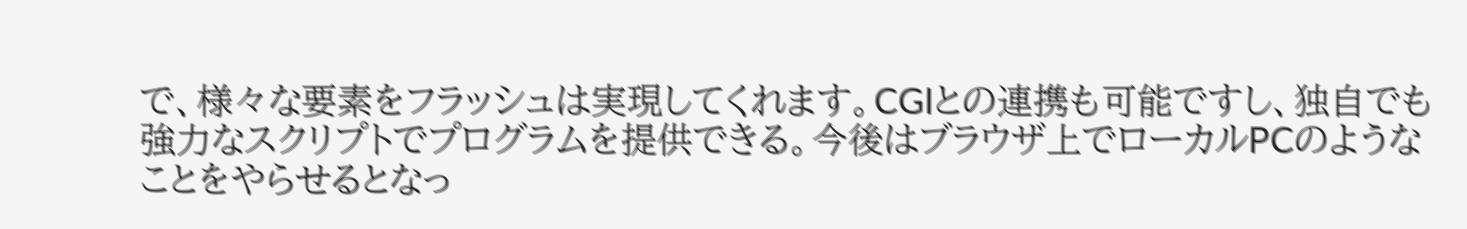で、様々な要素をフラッシュは実現してくれます。CGIとの連携も可能ですし、独自でも強力なスクリプトでプログラムを提供できる。今後はブラウザ上でローカルPCのようなことをやらせるとなっ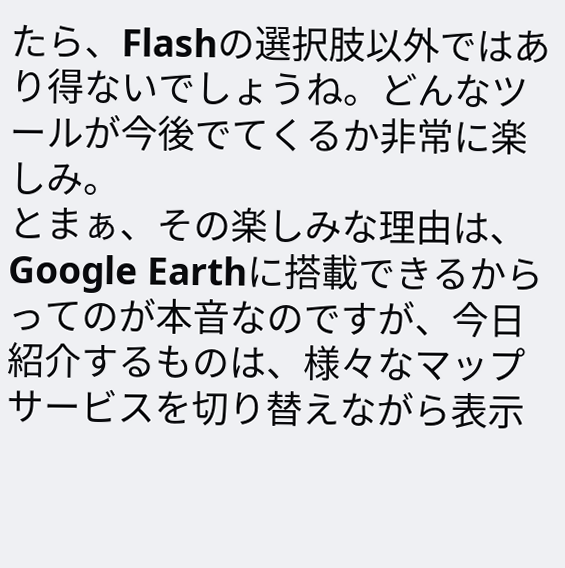たら、Flashの選択肢以外ではあり得ないでしょうね。どんなツールが今後でてくるか非常に楽しみ。
とまぁ、その楽しみな理由は、Google Earthに搭載できるからってのが本音なのですが、今日紹介するものは、様々なマップサービスを切り替えながら表示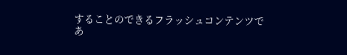することのできるフラッシュコンテンツであ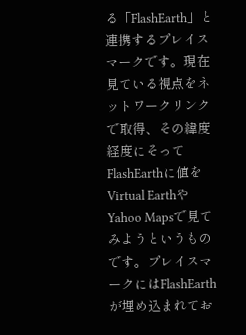る「FlashEarth」と連携するプレイスマークです。現在見ている視点をネットワークリンクで取得、その緯度経度にそってFlashEarthに値をVirtual EarthやYahoo Mapsで見てみようというものです。プレイスマークにはFlashEarthが埋め込まれてお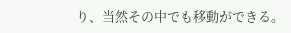り、当然その中でも移動ができる。